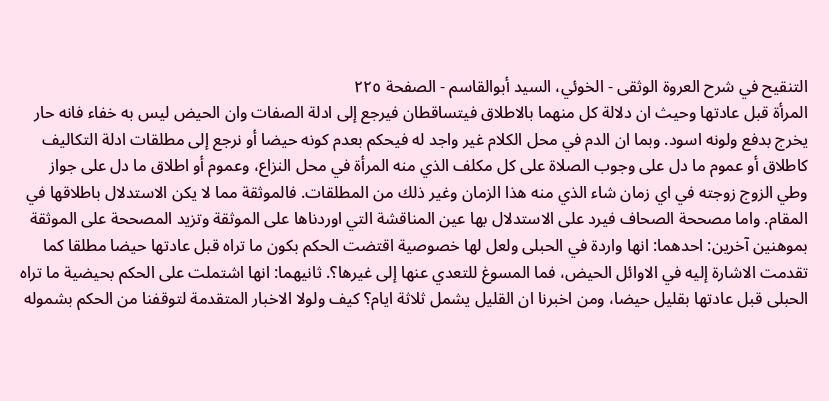التنقيح في شرح العروة الوثقى - الخوئي، السيد أبوالقاسم - الصفحة ٢٢٥
المرأة قبل عادتها وحيث ان دلالة كل منهما بالاطلاق فيتساقطان فيرجع إلى ادلة الصفات وان الحيض ليس به خفاء فانه حار يخرج بدفع ولونه اسود. وبما ان الدم في محل الكلام غير واجد له فيحكم بعدم كونه حيضا أو نرجع إلى مطلقات ادلة التكاليف كاطلاق أو عموم ما دل على وجوب الصلاة على كل مكلف الذي منه المرأة في محل النزاع، وعموم أو اطلاق ما دل على جواز وطي الزوج زوجته في اي زمان شاء الذي منه هذا الزمان وغير ذلك من المطلقات. فالموثقة مما لا يكن الاستدلال باطلاقها في المقام. واما مصححة الصحاف فيرد على الاستدلال بها عين المناقشة التي اوردناها على الموثقة وتزيد المصححة على الموثقة بموهنين آخرين: احدهما: انها واردة في الحبلى ولعل لها خصوصية اقتضت الحكم بكون ما تراه قبل عادتها حيضا مطلقا كما تقدمت الاشارة إليه في الاوائل الحيض، فما المسوغ للتعدي عنها إلى غيرها؟. ثانيهما: انها اشتملت على الحكم بحيضية ما تراه الحبلى قبل عادتها بقليل حيضا، ومن اخبرنا ان القليل يشمل ثلاثة ايام؟ كيف ولولا الاخبار المتقدمة لتوقفنا من الحكم بشموله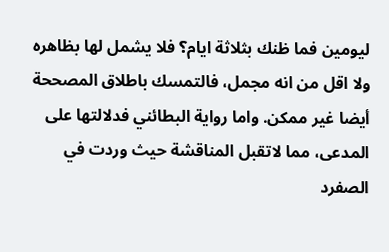ليومين فما ظنك بثلاثة ايام؟ فلا يشمل لها بظاهره ولا اقل من انه مجمل، فالتمسك باطلاق المصححة أيضا غير ممكن. واما رواية البطائني فدلالتها على المدعى، مما لاتقبل المناقشة حيث وردت في الصفرد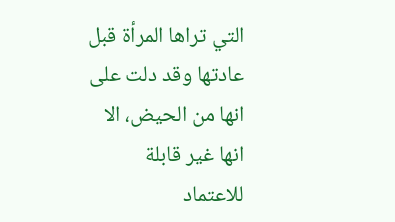التي تراها المرأة قبل عادتها وقد دلت على انها من الحيض، الا انها غير قابلة للاعتماد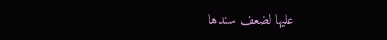عليها لضعف سندها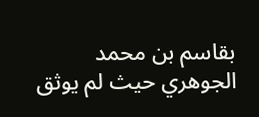بقاسم بن محمد الجوهري حيث لم يوثق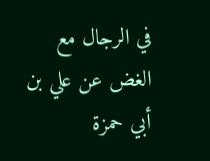في الرجال مع الغض عن علي بن أبي حمزة